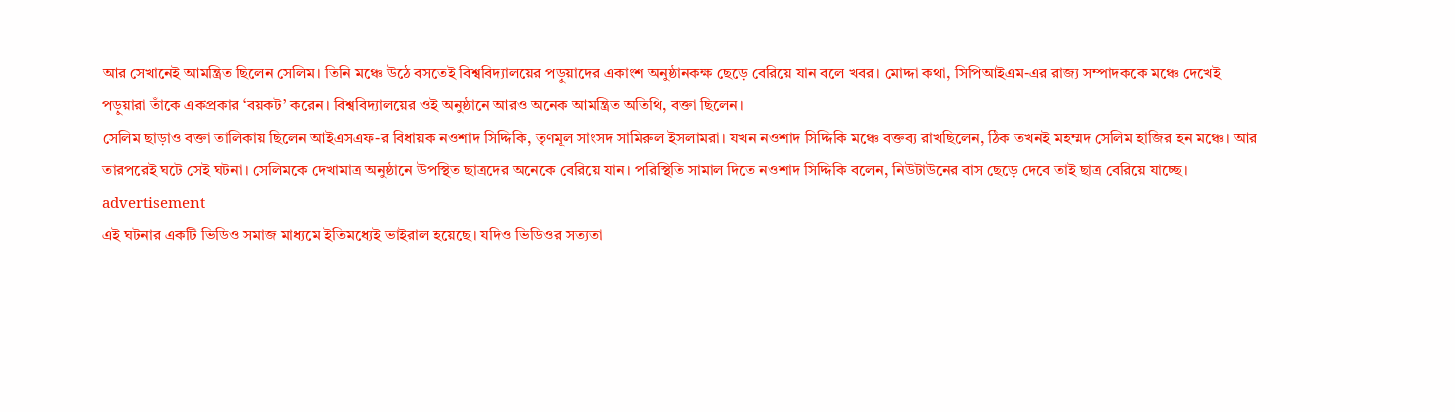আর সেখানেই আমন্ত্রিত ছিলেন সেলিম। তিনি মঞ্চে উঠে বসতেই বিশ্ববিদ্যালয়ের পড়ুয়াদের একাংশ অনুষ্ঠানকক্ষ ছেড়ে বেরিয়ে যান বলে খবর। মোদ্দা কথা, সিপিআইএম-এর রাজ্য সম্পাদককে মঞ্চে দেখেই পড়ুয়ারা তাঁকে একপ্রকার ‘বয়কট’ করেন। বিশ্ববিদ্যালয়ের ওই অনুষ্ঠানে আরও অনেক আমন্ত্রিত অতিথি, বক্তা ছিলেন।
সেলিম ছাড়াও বক্তা তালিকায় ছিলেন আইএসএফ-র বিধায়ক নওশাদ সিদ্দিকি, তৃণমূল সাংসদ সামিরুল ইসলামরা। যখন নওশাদ সিদ্দিকি মঞ্চে বক্তব্য রাখছিলেন, ঠিক তখনই মহম্মদ সেলিম হাজির হন মঞ্চে। আর তারপরেই ঘটে সেই ঘটনা। সেলিমকে দেখামাত্র অনুষ্ঠানে উপস্থিত ছাত্রদের অনেকে বেরিয়ে যান। পরিস্থিতি সামাল দিতে নওশাদ সিদ্দিকি বলেন, নিউটাউনের বাস ছেড়ে দেবে তাই ছাত্র বেরিয়ে যাচ্ছে।
advertisement
এই ঘটনার একটি ভিডিও সমাজ মাধ্যমে ইতিমধ্যেই ভাইরাল হয়েছে। যদিও ভিডিওর সত্যতা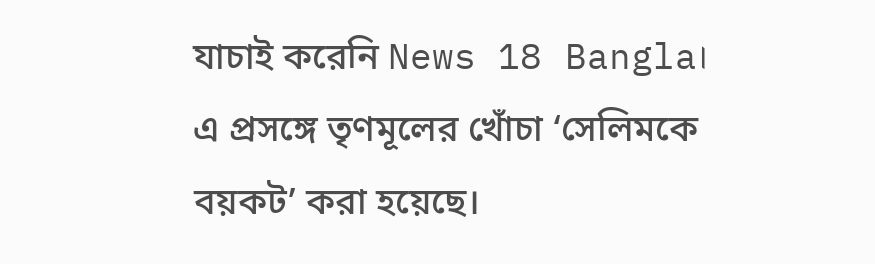যাচাই করেনি News 18 Bangla। এ প্রসঙ্গে তৃণমূলের খোঁচা ‘সেলিমকে বয়কট’ করা হয়েছে।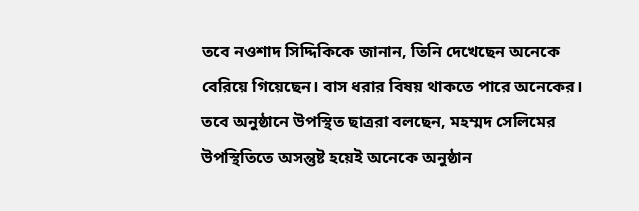তবে নওশাদ সিদ্দিকিকে জানান, তিনি দেখেছেন অনেকে বেরিয়ে গিয়েছেন। বাস ধরার বিষয় থাকতে পারে অনেকের। তবে অনুষ্ঠানে উপস্থিত ছাত্ররা বলছেন, মহম্মদ সেলিমের উপস্থিতিতে অসন্তুষ্ট হয়েই অনেকে অনুষ্ঠান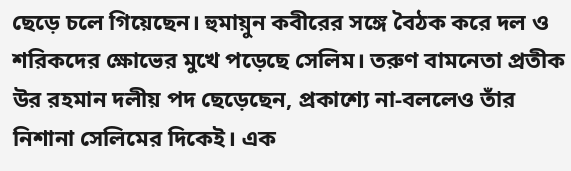ছেড়ে চলে গিয়েছেন। হুমায়ুন কবীরের সঙ্গে বৈঠক করে দল ও শরিকদের ক্ষোভের মুখে পড়েছে সেলিম। তরুণ বামনেতা প্রতীক উর রহমান দলীয় পদ ছেড়েছেন, প্রকাশ্যে না-বললেও তাঁর নিশানা সেলিমের দিকেই। এক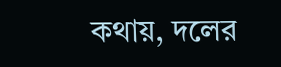কথায়, দলের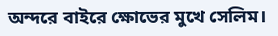অন্দরে বাইরে ক্ষোভের মুখে সেলিম।